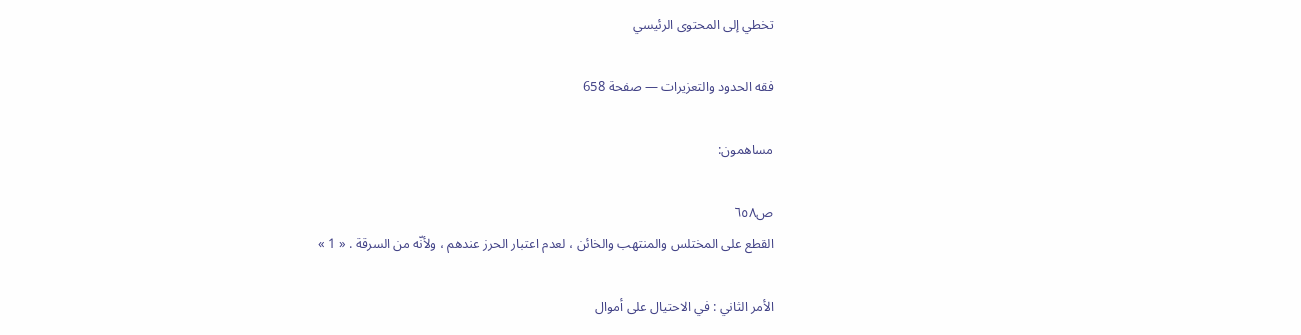تخطي إلى المحتوى الرئيسي

فقه الحدود والتعزيرات — صفحة 658

مساهمون:

ص٦٥٨
القطع على المختلس والمنتهب والخائن ، لعدم اعتبار الحرز عندهم ، ولأنّه من السرقة . « 1 »

الأمر الثاني : في الاحتيال على أموال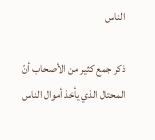الناس

ذكر جمع كثير من الأصحاب أنّ المحتال الذي يأخذ أموال الناس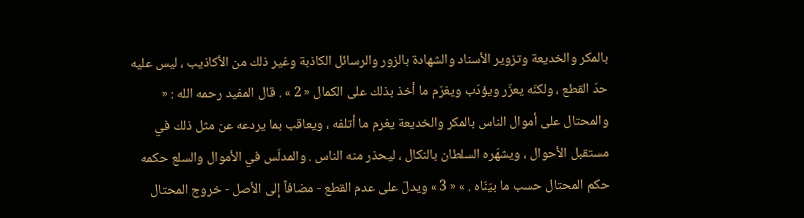بالمكر والخديعة وتزوير الأسناد والشهادة بالزور والرسائل الكاذبة وغير ذلك من الأكاذيب ، ليس عليه حدّ القطع ، ولكنّه يعزّر ويؤدّب ويغرّم ما أخذ بذلك على الكمال « 2 » . قال المفيد رحمه الله : « والمحتال على أموال الناس بالمكر والخديعة يغرم ما أتلفه ، ويعاقب بما يردعه عن مثل ذلك في مستقبل الأحوال ، ويشهّره السلطان بالنكال ، ليحذر منه الناس . والمدلّس في الأموال والسلع حكمه حكم المحتال حسب ما بيّنّاه . » « 3 » ويدلّ على عدم القطع - مضافاً إلى الأصل - خروج المحتال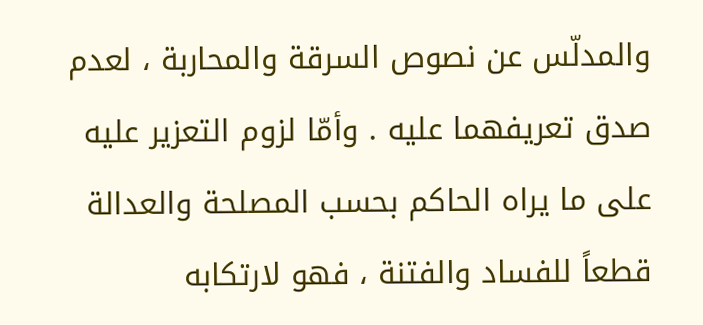والمدلّس عن نصوص السرقة والمحاربة ، لعدم صدق تعريفهما عليه . وأمّا لزوم التعزير عليه على ما يراه الحاكم بحسب المصلحة والعدالة قطعاً للفساد والفتنة ، فهو لارتكابه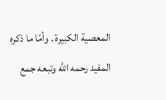المعصية الكبيرة . وأمّا ما ذكره المفيد رحمه الله وتبعه جمع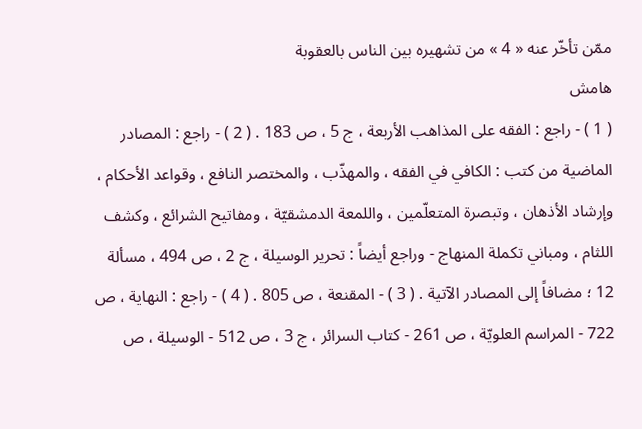ممّن تأخّر عنه « 4 » من تشهيره بين الناس بالعقوبة
هامش
( 1 ) - راجع : الفقه على المذاهب الأربعة ، ج 5 ، ص 183 . ( 2 ) - راجع : المصادر الماضية من كتب : الكافي في الفقه ، والمهذّب ، والمختصر النافع ، وقواعد الأحكام ، وإرشاد الأذهان ، وتبصرة المتعلّمين ، واللمعة الدمشقيّة ، ومفاتيح الشرائع ، وكشف اللثام ، ومباني تكملة المنهاج - وراجع أيضاً : تحرير الوسيلة ، ج 2 ، ص 494 ، مسألة 12 ؛ مضافاً إلى المصادر الآتية . ( 3 ) - المقنعة ، ص 805 . ( 4 ) - راجع : النهاية ، ص 722 - المراسم العلويّة ، ص 261 - كتاب السرائر ، ج 3 ، ص 512 - الوسيلة ، ص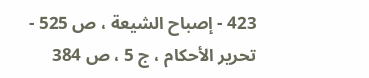423 - إصباح الشيعة ، ص 525 - تحرير الأحكام ، ج 5 ، ص 384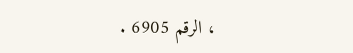، الرقم 6905 .